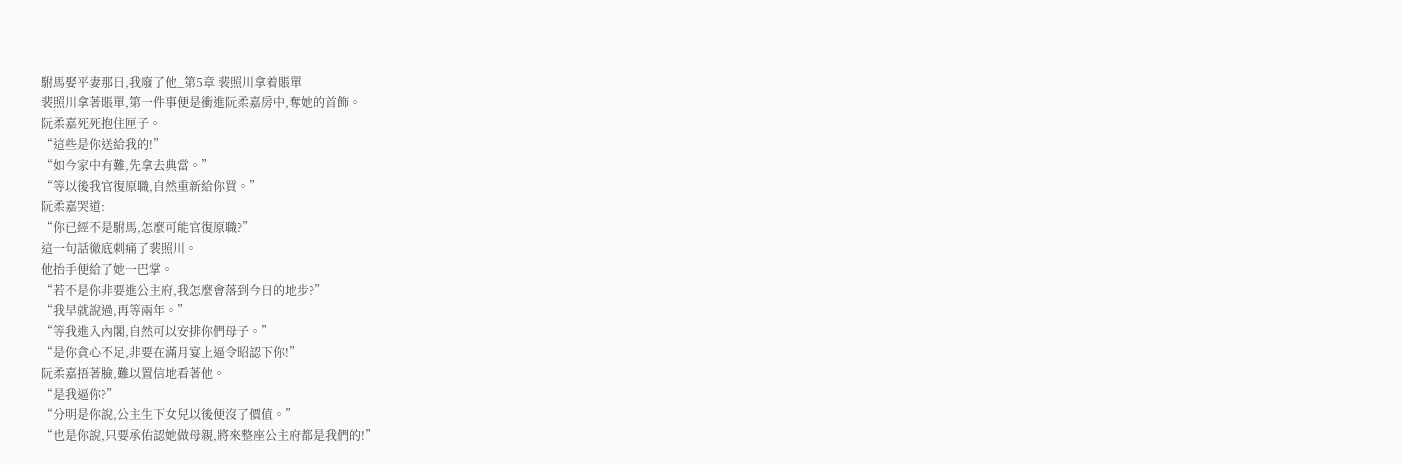駙馬娶平妻那日,我廢了他_第5章 裴照川拿着賬單
裴照川拿著賬單,第一件事便是衝進阮柔嘉房中,奪她的首飾。
阮柔嘉死死抱住匣子。
“這些是你送給我的!”
“如今家中有難,先拿去典當。”
“等以後我官復原職,自然重新給你買。”
阮柔嘉哭道:
“你已經不是駙馬,怎麼可能官復原職?”
這一句話徹底刺痛了裴照川。
他抬手便給了她一巴掌。
“若不是你非要進公主府,我怎麼會落到今日的地步?”
“我早就說過,再等兩年。”
“等我進入內閣,自然可以安排你們母子。”
“是你貪心不足,非要在滿月宴上逼令昭認下你!”
阮柔嘉捂著臉,難以置信地看著他。
“是我逼你?”
“分明是你說,公主生下女兒以後便沒了價值。”
“也是你說,只要承佑認她做母親,將來整座公主府都是我們的!”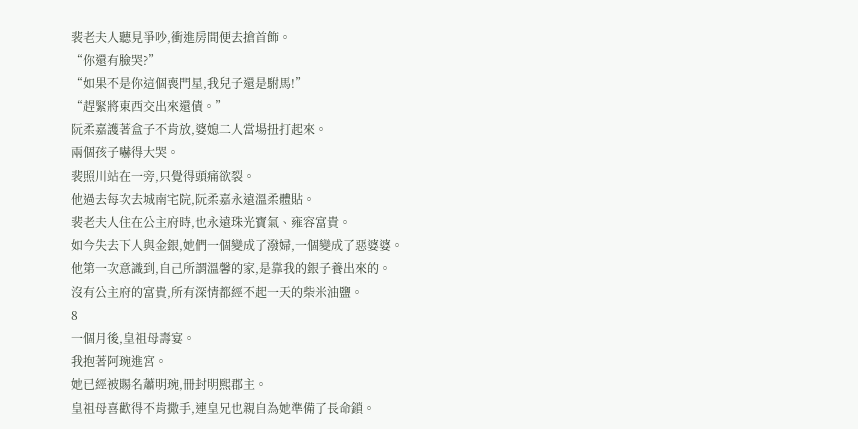裴老夫人聽見爭吵,衝進房間便去搶首飾。
“你還有臉哭?”
“如果不是你這個喪門星,我兒子還是駙馬!”
“趕緊將東西交出來還債。”
阮柔嘉護著盒子不肯放,婆媳二人當場扭打起來。
兩個孩子嚇得大哭。
裴照川站在一旁,只覺得頭痛欲裂。
他過去每次去城南宅院,阮柔嘉永遠溫柔體貼。
裴老夫人住在公主府時,也永遠珠光寶氣、雍容富貴。
如今失去下人與金銀,她們一個變成了潑婦,一個變成了惡婆婆。
他第一次意識到,自己所謂溫馨的家,是靠我的銀子養出來的。
沒有公主府的富貴,所有深情都經不起一天的柴米油鹽。
8
一個月後,皇祖母壽宴。
我抱著阿琬進宮。
她已經被賜名蕭明琬,冊封明熙郡主。
皇祖母喜歡得不肯撒手,連皇兄也親自為她準備了長命鎖。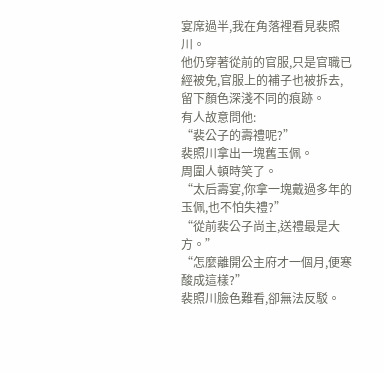宴席過半,我在角落裡看見裴照川。
他仍穿著從前的官服,只是官職已經被免,官服上的補子也被拆去,留下顏色深淺不同的痕跡。
有人故意問他:
“裴公子的壽禮呢?”
裴照川拿出一塊舊玉佩。
周圍人頓時笑了。
“太后壽宴,你拿一塊戴過多年的玉佩,也不怕失禮?”
“從前裴公子尚主,送禮最是大方。”
“怎麼離開公主府才一個月,便寒酸成這樣?”
裴照川臉色難看,卻無法反駁。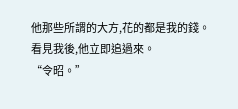他那些所謂的大方,花的都是我的錢。
看見我後,他立即追過來。
“令昭。”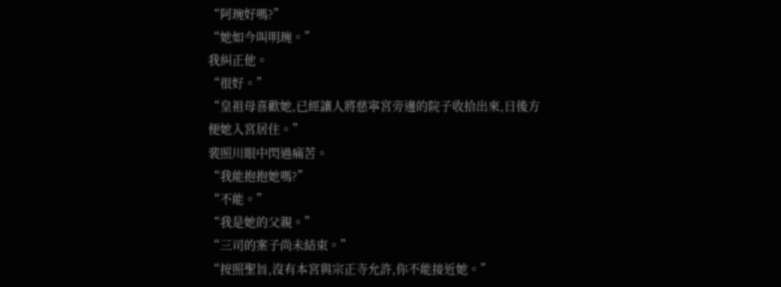“阿琬好嗎?”
“她如今叫明琬。”
我糾正他。
“很好。”
“皇祖母喜歡她,已經讓人將慈寧宮旁邊的院子收拾出來,日後方便她入宮居住。”
裴照川眼中閃過痛苦。
“我能抱抱她嗎?”
“不能。”
“我是她的父親。”
“三司的案子尚未結束。”
“按照聖旨,沒有本宮與宗正寺允許,你不能接近她。”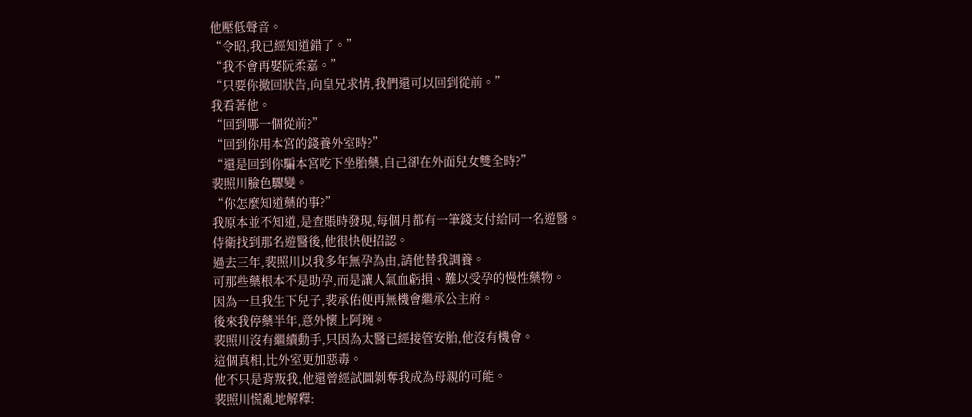他壓低聲音。
“令昭,我已經知道錯了。”
“我不會再娶阮柔嘉。”
“只要你撤回狀告,向皇兄求情,我們還可以回到從前。”
我看著他。
“回到哪一個從前?”
“回到你用本宮的錢養外室時?”
“還是回到你騙本宮吃下坐胎藥,自己卻在外面兒女雙全時?”
裴照川臉色驟變。
“你怎麼知道藥的事?”
我原本並不知道,是查賬時發現,每個月都有一筆錢支付給同一名遊醫。
侍衛找到那名遊醫後,他很快便招認。
過去三年,裴照川以我多年無孕為由,請他替我調養。
可那些藥根本不是助孕,而是讓人氣血虧損、難以受孕的慢性藥物。
因為一旦我生下兒子,裴承佑便再無機會繼承公主府。
後來我停藥半年,意外懷上阿琬。
裴照川沒有繼續動手,只因為太醫已經接管安胎,他沒有機會。
這個真相,比外室更加惡毒。
他不只是背叛我,他還曾經試圖剝奪我成為母親的可能。
裴照川慌亂地解釋: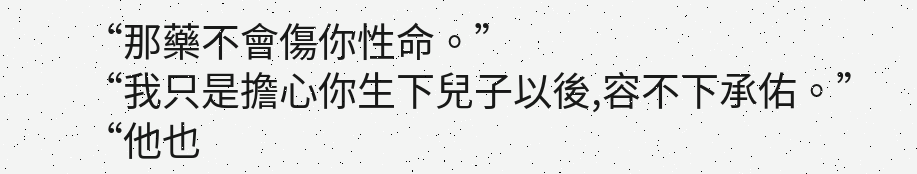“那藥不會傷你性命。”
“我只是擔心你生下兒子以後,容不下承佑。”
“他也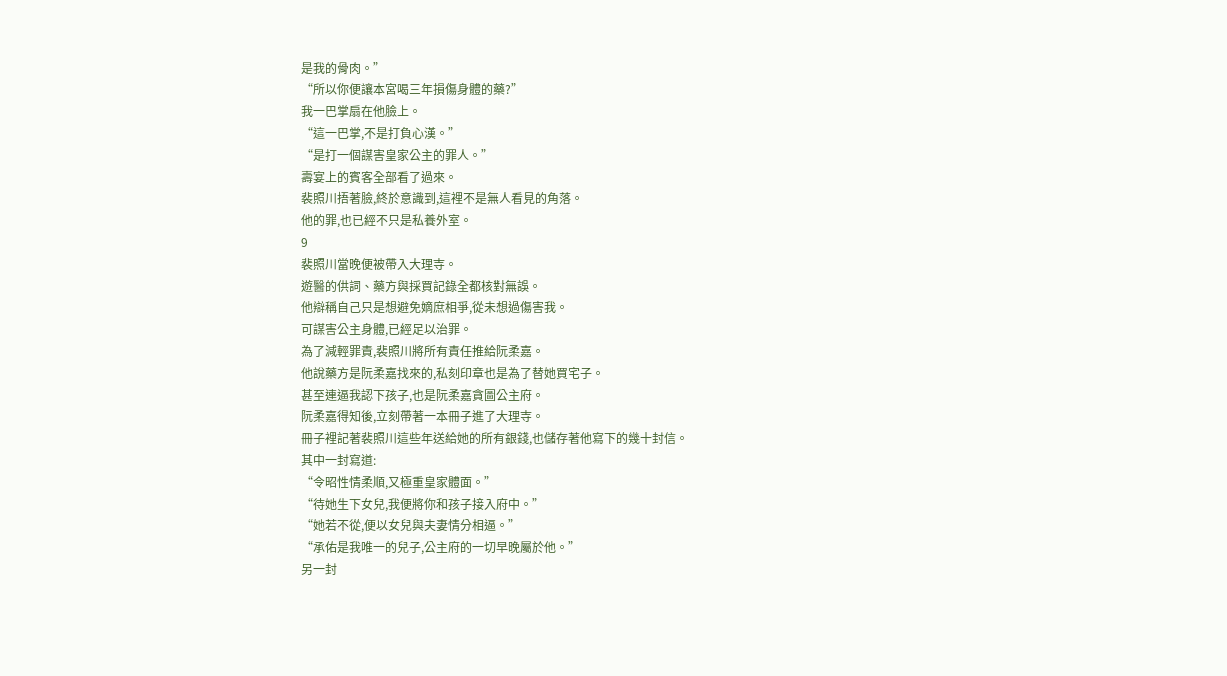是我的骨肉。”
“所以你便讓本宮喝三年損傷身體的藥?”
我一巴掌扇在他臉上。
“這一巴掌,不是打負心漢。”
“是打一個謀害皇家公主的罪人。”
壽宴上的賓客全部看了過來。
裴照川捂著臉,終於意識到,這裡不是無人看見的角落。
他的罪,也已經不只是私養外室。
9
裴照川當晚便被帶入大理寺。
遊醫的供詞、藥方與採買記錄全都核對無誤。
他辯稱自己只是想避免嫡庶相爭,從未想過傷害我。
可謀害公主身體,已經足以治罪。
為了減輕罪責,裴照川將所有責任推給阮柔嘉。
他說藥方是阮柔嘉找來的,私刻印章也是為了替她買宅子。
甚至連逼我認下孩子,也是阮柔嘉貪圖公主府。
阮柔嘉得知後,立刻帶著一本冊子進了大理寺。
冊子裡記著裴照川這些年送給她的所有銀錢,也儲存著他寫下的幾十封信。
其中一封寫道:
“令昭性情柔順,又極重皇家體面。”
“待她生下女兒,我便將你和孩子接入府中。”
“她若不從,便以女兒與夫妻情分相逼。”
“承佑是我唯一的兒子,公主府的一切早晚屬於他。”
另一封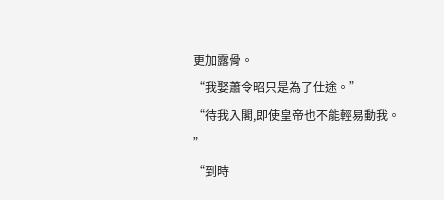更加露骨。
“我娶蕭令昭只是為了仕途。”
“待我入閣,即使皇帝也不能輕易動我。
”
“到時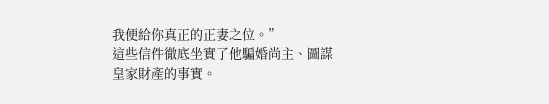我便給你真正的正妻之位。”
這些信件徹底坐實了他騙婚尚主、圖謀皇家財產的事實。